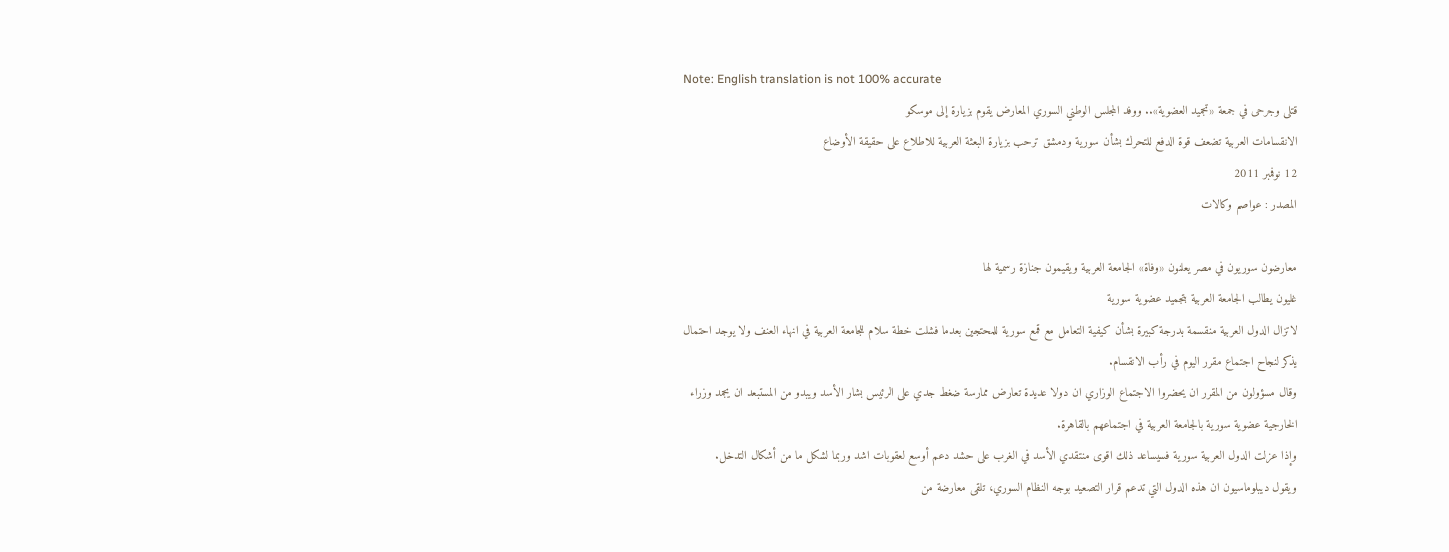Note: English translation is not 100% accurate
قتلى وجرحى في جمعة «تجميد العضوية».. ووفد المجلس الوطني السوري المعارض يقوم بزيارة إلى موسكو
الانقسامات العربية تضعف قوة الدفع للتحرك بشأن سورية ودمشق ترحب بزيارة البعثة العربية للاطلاع على حقيقة الأوضاع
12 نوفمبر 2011
المصدر : عواصم وكالات

معارضون سوريون في مصر يعلنون «وفاة» الجامعة العربية ويقيمون جنازة رسمية لها
غليون يطالب الجامعة العربية بتجميد عضوية سورية
لاتزال الدول العربية منقسمة بدرجة كبيرة بشأن كيفية التعامل مع قمع سورية للمحتجين بعدما فشلت خطة سلام للجامعة العربية في انهاء العنف ولا يوجد احتمال يذكر لنجاح اجتماع مقرر اليوم في رأب الانقسام.
وقال مسؤولون من المقرر ان يحضروا الاجتماع الوزاري ان دولا عديدة تعارض ممارسة ضغط جدي على الرئيس بشار الأسد ويبدو من المستبعد ان يجمد وزراء الخارجية عضوية سورية بالجامعة العربية في اجتماعهم بالقاهرة.
وإذا عزلت الدول العربية سورية فسيساعد ذلك اقوى منتقدي الأسد في الغرب على حشد دعم أوسع لعقوبات اشد وربما لشكل ما من أشكال التدخل.
ويقول ديبلوماسيون ان هذه الدول التي تدعم قرار التصعيد بوجه النظام السوري، تلقى معارضة من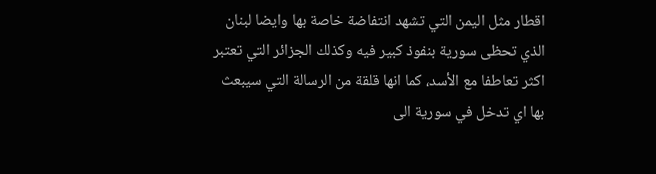اقطار مثل اليمن التي تشهد انتفاضة خاصة بها وايضا لبنان الذي تحظى سورية بنفوذ كبير فيه وكذلك الجزائر التي تعتبر اكثر تعاطفا مع الأسد، كما انها قلقة من الرسالة التي سيبعث بها اي تدخل في سورية الى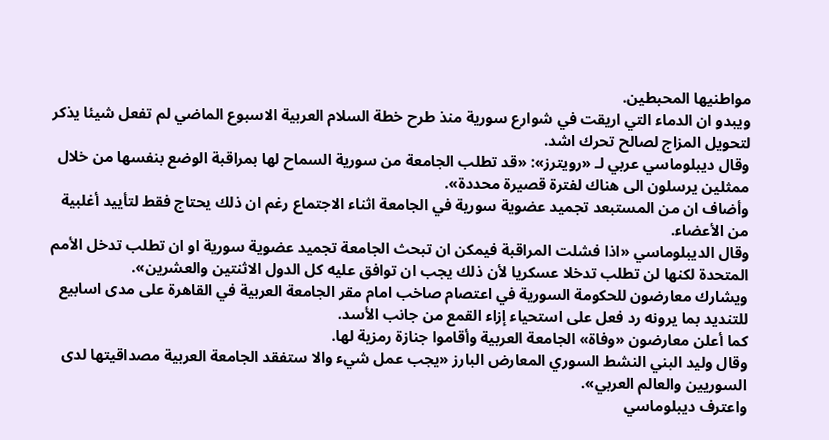مواطنيها المحبطين.
ويبدو ان الدماء التي اريقت في شوارع سورية منذ طرح خطة السلام العربية الاسبوع الماضي لم تفعل شيئا يذكر لتحويل المزاج لصالح تحرك اشد.
وقال ديبلوماسي عربي لـ «رويترز»: «قد تطلب الجامعة من سورية السماح لها بمراقبة الوضع بنفسها من خلال ممثلين يرسلون الى هناك لفترة قصيرة محددة».
وأضاف ان من المستبعد تجميد عضوية سورية في الجامعة اثناء الاجتماع رغم ان ذلك يحتاج فقط لتأييد أغلبية من الأعضاء.
وقال الديبلوماسي «اذا فشلت المراقبة فيمكن ان تبحث الجامعة تجميد عضوية سورية او ان تطلب تدخل الأمم المتحدة لكنها لن تطلب تدخلا عسكريا لأن ذلك يجب ان توافق عليه كل الدول الاثنتين والعشرين».
ويشارك معارضون للحكومة السورية في اعتصام صاخب امام مقر الجامعة العربية في القاهرة على مدى اسابيع للتنديد بما يرونه رد فعل على استحياء إزاء القمع من جانب الأسد.
كما أعلن معارضون «وفاة» الجامعة العربية وأقاموا جنازة رمزية لها.
وقال وليد البني النشط السوري المعارض البارز «يجب عمل شيء والا ستفقد الجامعة العربية مصداقيتها لدى السوريين والعالم العربي».
واعترف ديبلوماسي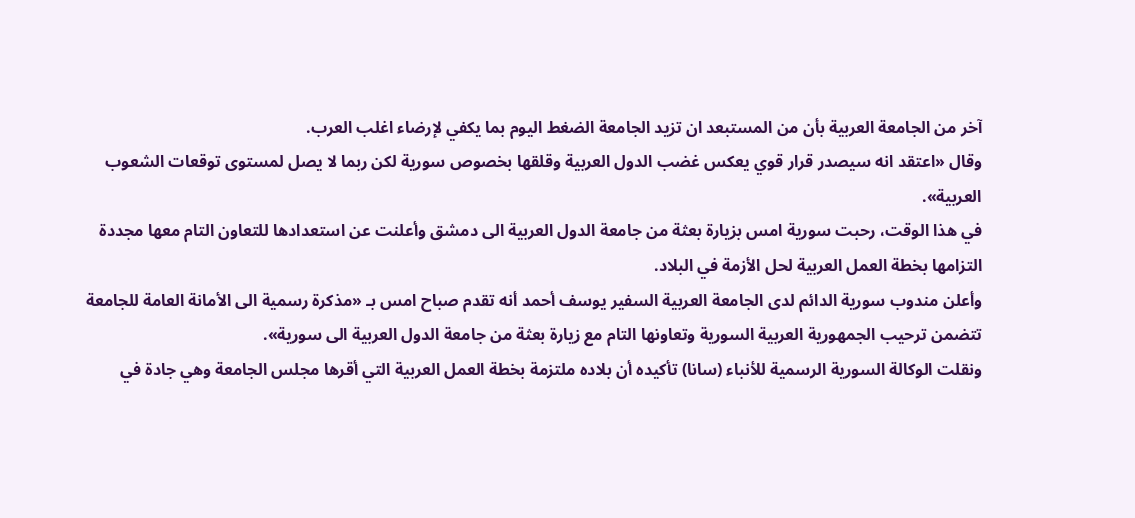آخر من الجامعة العربية بأن من المستبعد ان تزيد الجامعة الضغط اليوم بما يكفي لإرضاء اغلب العرب.
وقال «اعتقد انه سيصدر قرار قوي يعكس غضب الدول العربية وقلقها بخصوص سورية لكن ربما لا يصل لمستوى توقعات الشعوب العربية».
في هذا الوقت، رحبت سورية امس بزيارة بعثة من جامعة الدول العربية الى دمشق وأعلنت عن استعدادها للتعاون التام معها مجددة التزامها بخطة العمل العربية لحل الأزمة في البلاد.
وأعلن مندوب سورية الدائم لدى الجامعة العربية السفير يوسف أحمد أنه تقدم صباح امس بـ «مذكرة رسمية الى الأمانة العامة للجامعة تتضمن ترحيب الجمهورية العربية السورية وتعاونها التام مع زيارة بعثة من جامعة الدول العربية الى سورية».
ونقلت الوكالة السورية الرسمية للأنباء (سانا) تأكيده أن بلاده ملتزمة بخطة العمل العربية التي أقرها مجلس الجامعة وهي جادة في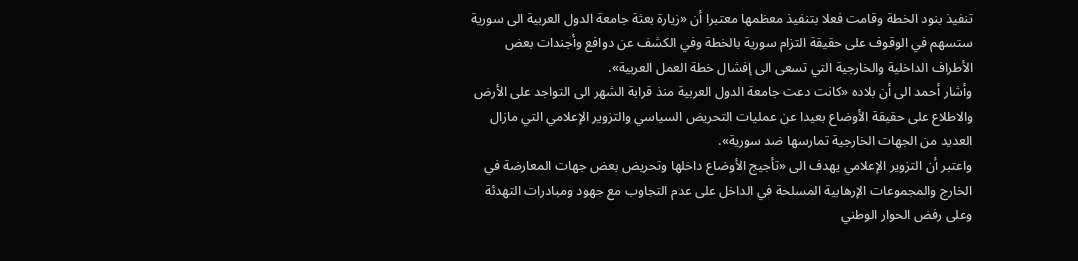تنفيذ بنود الخطة وقامت فعلا بتنفيذ معظمها معتبرا أن «زيارة بعثة جامعة الدول العربية الى سورية ستسهم في الوقوف على حقيقة التزام سورية بالخطة وفي الكشف عن دوافع وأجندات بعض الأطراف الداخلية والخارجية التي تسعى الى إفشال خطة العمل العربية».
وأشار أحمد الى أن بلاده «كانت دعت جامعة الدول العربية منذ قرابة الشهر الى التواجد على الأرض والاطلاع على حقيقة الأوضاع بعيدا عن عمليات التحريض السياسي والتزوير الإعلامي التي مازال العديد من الجهات الخارجية تمارسها ضد سورية».
واعتبر أن التزوير الإعلامي يهدف الى «تأجيج الأوضاع داخلها وتحريض بعض جهات المعارضة في الخارج والمجموعات الإرهابية المسلحة في الداخل على عدم التجاوب مع جهود ومبادرات التهدئة وعلى رفض الحوار الوطني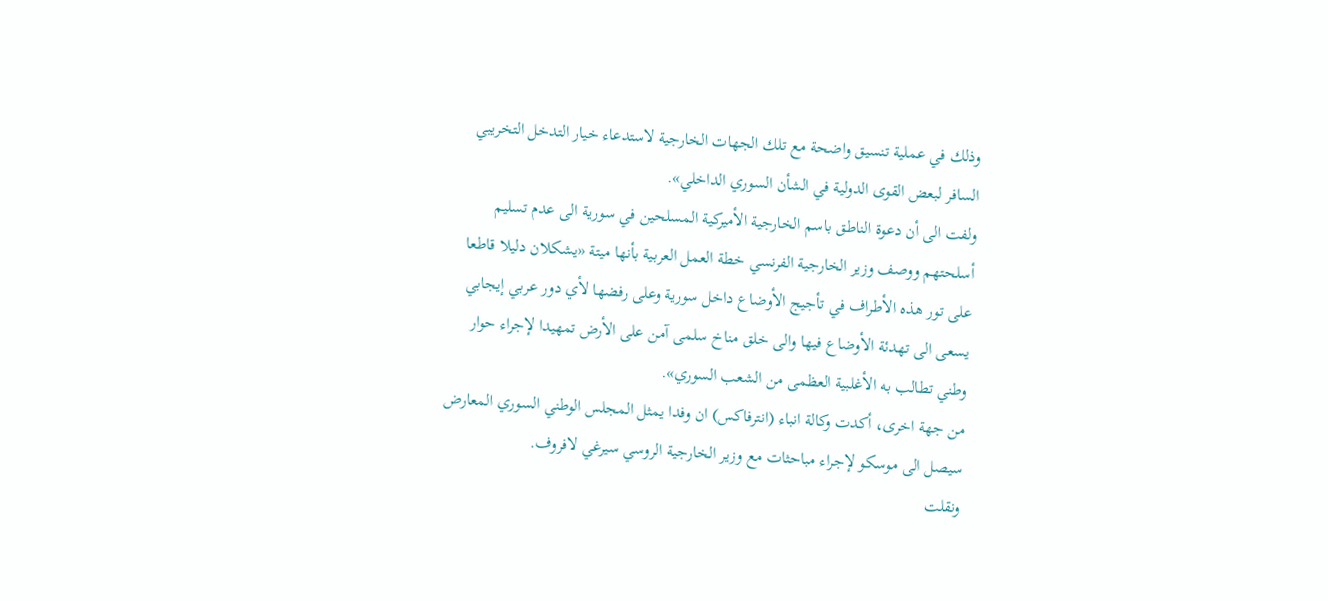وذلك في عملية تنسيق واضحة مع تلك الجهات الخارجية لاستدعاء خيار التدخل التخريبي السافر لبعض القوى الدولية في الشأن السوري الداخلي».
ولفت الى أن دعوة الناطق باسم الخارجية الأميركية المسلحين في سورية الى عدم تسليم أسلحتهم ووصف وزير الخارجية الفرنسي خطة العمل العربية بأنها ميتة «يشكلان دليلا قاطعا على تور هذه الأطراف في تأجيج الأوضاع داخل سورية وعلى رفضها لأي دور عربي إيجابي يسعى الى تهدئة الأوضاع فيها والى خلق مناخ سلمى آمن على الأرض تمهيدا لإجراء حوار وطني تطالب به الأغلبية العظمى من الشعب السوري».
من جهة اخرى، أكدت وكالة انباء (انترفاكس) ان وفدا يمثل المجلس الوطني السوري المعارض سيصل الى موسكو لإجراء مباحثات مع وزير الخارجية الروسي سيرغي لافروف.
ونقلت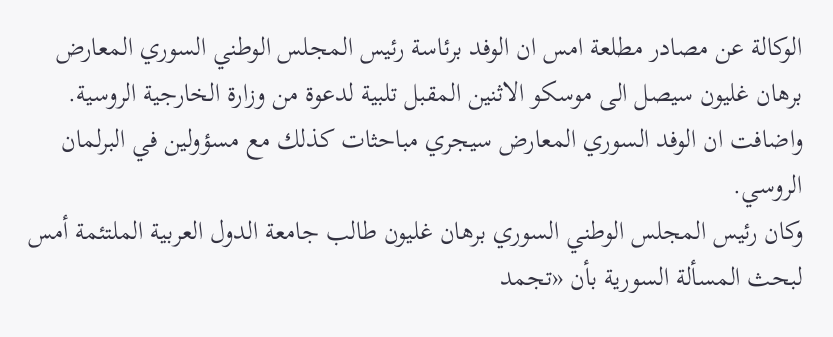الوكالة عن مصادر مطلعة امس ان الوفد برئاسة رئيس المجلس الوطني السوري المعارض برهان غليون سيصل الى موسكو الاثنين المقبل تلبية لدعوة من وزارة الخارجية الروسية.
واضافت ان الوفد السوري المعارض سيجري مباحثات كذلك مع مسؤولين في البرلمان الروسي.
وكان رئيس المجلس الوطني السوري برهان غليون طالب جامعة الدول العربية الملتئمة أمس لبحث المسألة السورية بأن «تجمد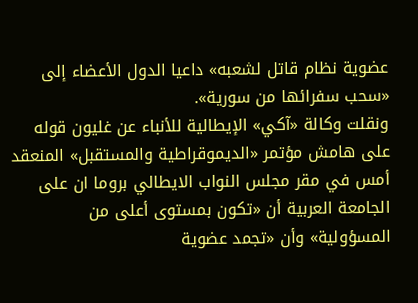عضوية نظام قاتل لشعبه» داعيا الدول الأعضاء إلى «سحب سفرائها من سورية».
ونقلت وكالة «آكي» الإيطالية للأنباء عن غليون قوله على هامش مؤتمر «الديموقراطية والمستقبل» المنعقد أمس في مقر مجلس النواب الايطالي بروما ان على الجامعة العربية أن «تكون بمستوى أعلى من المسؤولية» وأن «تجمد عضوية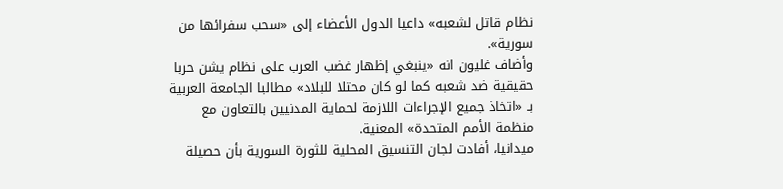نظام قاتل لشعبه» داعيا الدول الأعضاء إلى «سحب سفرائها من سورية».
وأضاف غليون انه «ينبغي إظهار غضب العرب على نظام يشن حربا حقيقية ضد شعبه كما لو كان محتلا للبلاد» مطالبا الجامعة العربية بـ «اتخاذ جميع الإجراءات اللازمة لحماية المدنيين بالتعاون مع منظمة الأمم المتحدة» المعنية.
ميدانيا، أفادت لجان التنسيق المحلية للثورة السورية بأن حصيلة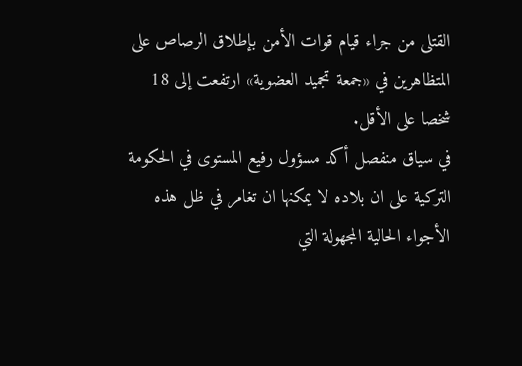القتلى من جراء قيام قوات الأمن بإطلاق الرصاص على المتظاهرين في «جمعة تجميد العضوية» ارتفعت إلى 18 شخصا على الأقل.
في سياق منفصل أكد مسؤول رفيع المستوى في الحكومة التركية على ان بلاده لا يمكنها ان تغامر في ظل هذه الأجواء الحالية المجهولة التي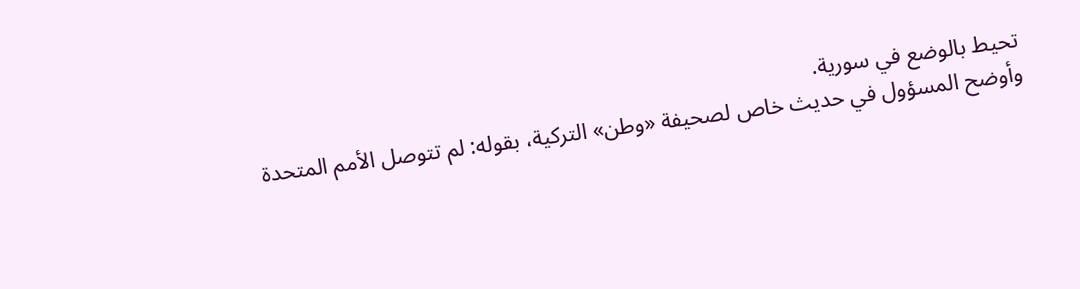تحيط بالوضع في سورية.
وأوضح المسؤول في حديث خاص لصحيفة «وطن» التركية، بقوله: لم تتوصل الأمم المتحدة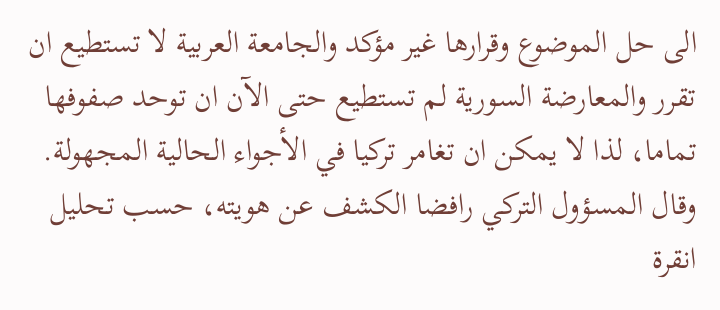الى حل الموضوع وقرارها غير مؤكد والجامعة العربية لا تستطيع ان تقرر والمعارضة السورية لم تستطيع حتى الآن ان توحد صفوفها تماما، لذا لا يمكن ان تغامر تركيا في الأجواء الحالية المجهولة.
وقال المسؤول التركي رافضا الكشف عن هويته، حسب تحليل انقرة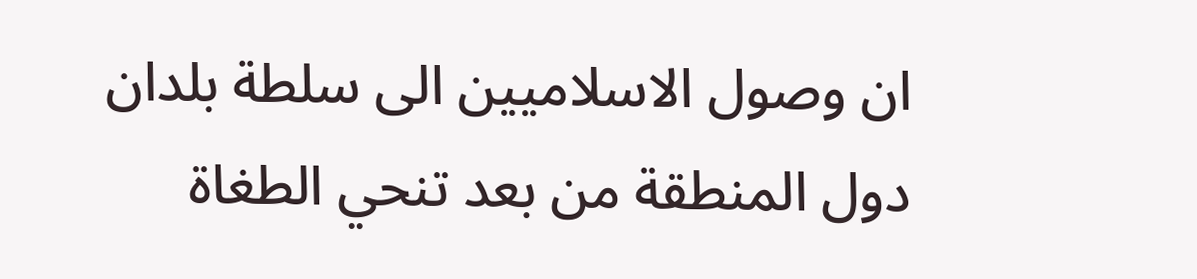ان وصول الاسلاميين الى سلطة بلدان دول المنطقة من بعد تنحي الطغاة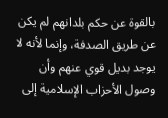بالقوة عن حكم بلدانهم لم يكن عن طريق الصدفة، وإنما لأنه لا يوجد بديل قوي عنهم وأن وصول الأحزاب الإسلامية إلى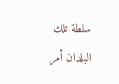سلطة تلك البلدان أمر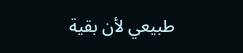طبيعي لأن بقية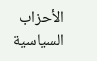الأحزاب السياسية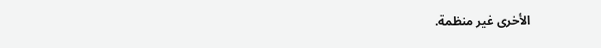الأخرى غير منظمة.